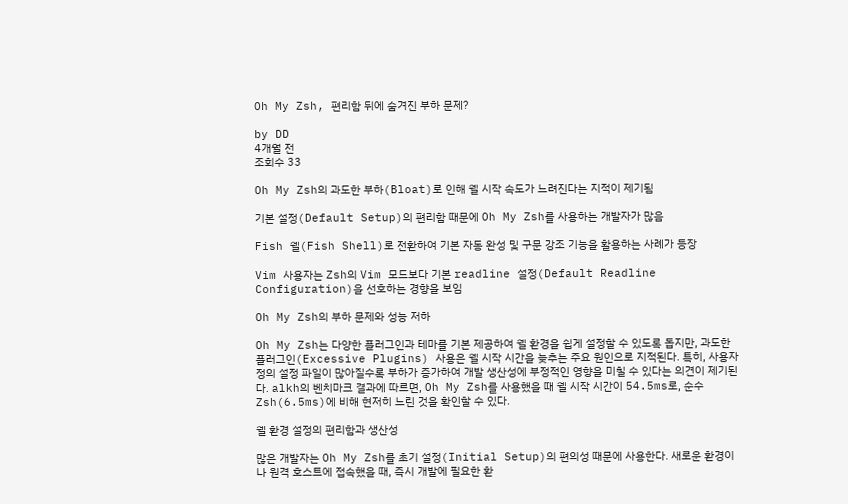Oh My Zsh, 편리함 뒤에 숨겨진 부하 문제?

by DD
4개월 전
조회수 33

Oh My Zsh의 과도한 부하(Bloat)로 인해 쉘 시작 속도가 느려진다는 지적이 제기됨

기본 설정(Default Setup)의 편리함 때문에 Oh My Zsh를 사용하는 개발자가 많음

Fish 쉘(Fish Shell)로 전환하여 기본 자동 완성 및 구문 강조 기능을 활용하는 사례가 등장

Vim 사용자는 Zsh의 Vim 모드보다 기본 readline 설정(Default Readline Configuration)을 선호하는 경향을 보임

Oh My Zsh의 부하 문제와 성능 저하

Oh My Zsh는 다양한 플러그인과 테마를 기본 제공하여 쉘 환경을 쉽게 설정할 수 있도록 돕지만, 과도한 플러그인(Excessive Plugins) 사용은 쉘 시작 시간을 늦추는 주요 원인으로 지적된다. 특히, 사용자 정의 설정 파일이 많아질수록 부하가 증가하여 개발 생산성에 부정적인 영향을 미칠 수 있다는 의견이 제기된다. alkh의 벤치마크 결과에 따르면, Oh My Zsh를 사용했을 때 쉘 시작 시간이 54.5ms로, 순수 Zsh(6.5ms)에 비해 현저히 느린 것을 확인할 수 있다.

쉘 환경 설정의 편리함과 생산성

많은 개발자는 Oh My Zsh를 초기 설정(Initial Setup)의 편의성 때문에 사용한다. 새로운 환경이나 원격 호스트에 접속했을 때, 즉시 개발에 필요한 환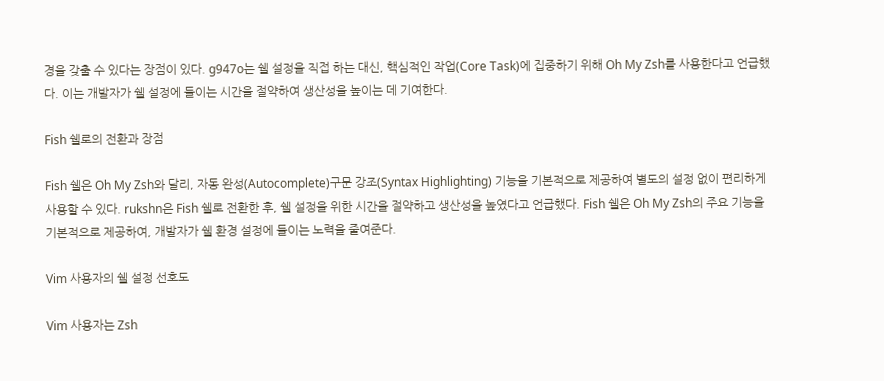경을 갖출 수 있다는 장점이 있다. g947o는 쉘 설정을 직접 하는 대신, 핵심적인 작업(Core Task)에 집중하기 위해 Oh My Zsh를 사용한다고 언급했다. 이는 개발자가 쉘 설정에 들이는 시간을 절약하여 생산성을 높이는 데 기여한다.

Fish 쉘로의 전환과 장점

Fish 쉘은 Oh My Zsh와 달리, 자동 완성(Autocomplete)구문 강조(Syntax Highlighting) 기능을 기본적으로 제공하여 별도의 설정 없이 편리하게 사용할 수 있다. rukshn은 Fish 쉘로 전환한 후, 쉘 설정을 위한 시간을 절약하고 생산성을 높였다고 언급했다. Fish 쉘은 Oh My Zsh의 주요 기능을 기본적으로 제공하여, 개발자가 쉘 환경 설정에 들이는 노력을 줄여준다.

Vim 사용자의 쉘 설정 선호도

Vim 사용자는 Zsh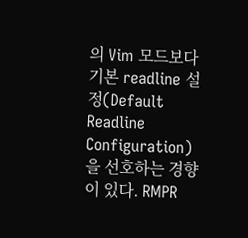의 Vim 모드보다 기본 readline 설정(Default Readline Configuration)을 선호하는 경향이 있다. RMPR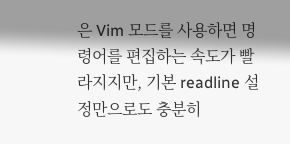은 Vim 모드를 사용하면 명령어를 편집하는 속도가 빨라지지만, 기본 readline 설정만으로도 충분히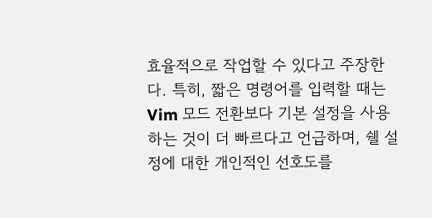효율적으로 작업할 수 있다고 주장한다. 특히, 짧은 명령어를 입력할 때는 Vim 모드 전환보다 기본 설정을 사용하는 것이 더 빠르다고 언급하며, 쉘 설정에 대한 개인적인 선호도를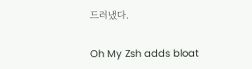드러냈다.

Oh My Zsh adds bloat